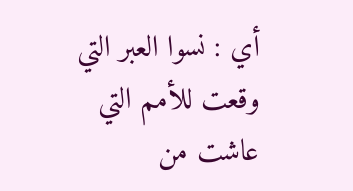أي : نسوا العبر التي وقعت للأمم التي عاشت من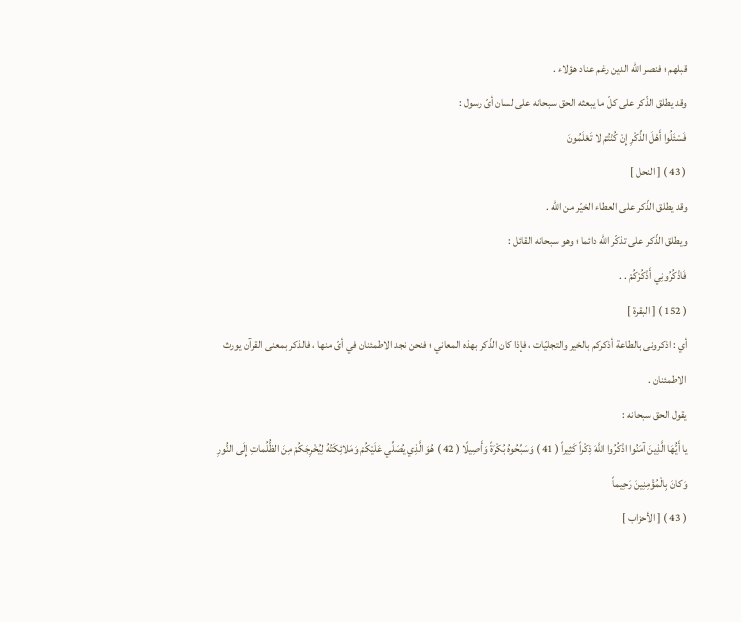قبلهم ؛ فنصر اللّه الدين رغم عناد هؤلاء .
وقد يطلق الذّكر على كلّ ما يبعثه الحق سبحانه على لسان أىّ رسول :
فَسْئَلُوا أَهْلَ الذِّكْرِ إِنْ كُنْتُمْ لا تَعْلَمُونَ
( 43 ) [ النحل ]
وقد يطلق الذّكر على العطاء الخيّر من اللّه .
ويطلق الذّكر على تذكّر اللّه دائما ؛ وهو سبحانه القائل :
فَاذْكُرُونِي أَذْكُرْكُمْ . .
( 152 ) [ البقرة ]
أي : اذكرونى بالطاعة أذكركم بالخير والتجليّات ، فإذا كان الذّكر بهذه المعاني ؛ فنحن نجد الاطمئنان في أىّ منها ، فالذكر بمعنى القرآن يورث الاطمئنان .
يقول الحق سبحانه :
يا أَيُّهَا الَّذِينَ آمَنُوا اذْكُرُوا اللَّهَ ذِكْراً كَثِيراً ( 41 ) وَسَبِّحُوهُ بُكْرَةً وَأَصِيلًا ( 42 ) هُوَ الَّذِي يُصَلِّي عَلَيْكُمْ وَمَلائِكَتُهُ لِيُخْرِجَكُمْ مِنَ الظُّلُماتِ إِلَى النُّورِ وَكانَ بِالْمُؤْمِنِينَ رَحِيماً
( 43 ) [ الأحزاب ]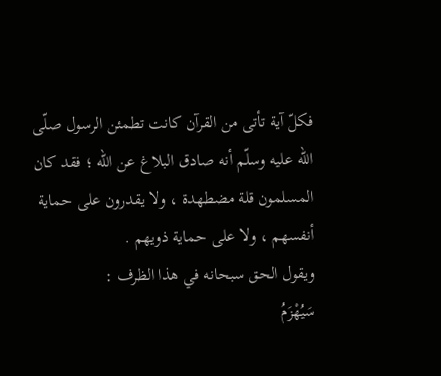فكلّ آية تأتى من القرآن كانت تطمئن الرسول صلّى اللّه عليه وسلّم أنه صادق البلاغ عن اللّه ؛ فقد كان المسلمون قلة مضطهدة ، ولا يقدرون على حماية أنفسهم ، ولا على حماية ذويهم .
ويقول الحق سبحانه في هذا الظرف :
سَيُهْزَمُ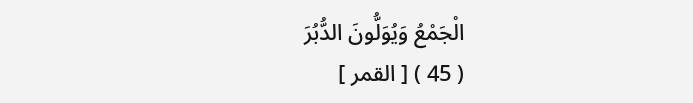الْجَمْعُ وَيُوَلُّونَ الدُّبُرَ
( 45 ) [ القمر ]